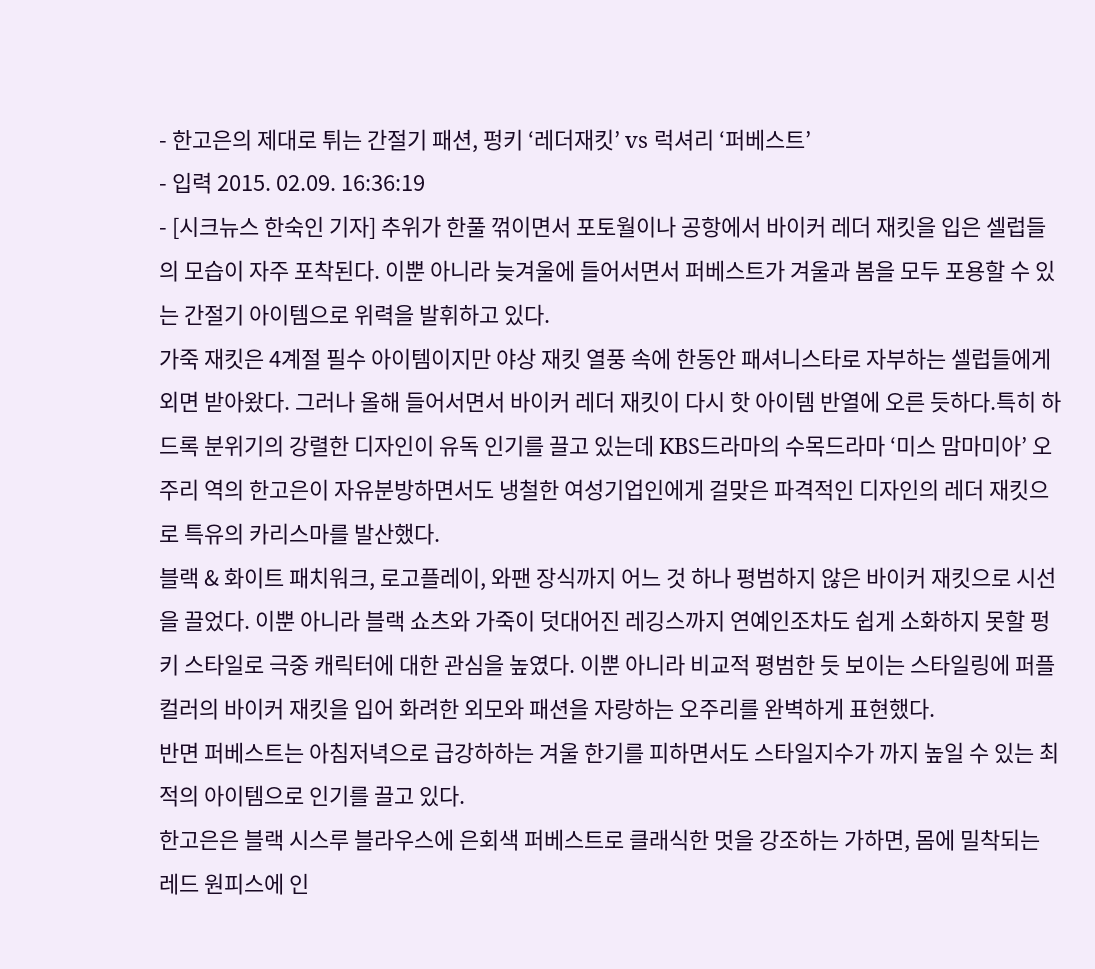- 한고은의 제대로 튀는 간절기 패션, 펑키 ‘레더재킷’ vs 럭셔리 ‘퍼베스트’
- 입력 2015. 02.09. 16:36:19
- [시크뉴스 한숙인 기자] 추위가 한풀 꺾이면서 포토월이나 공항에서 바이커 레더 재킷을 입은 셀럽들의 모습이 자주 포착된다. 이뿐 아니라 늦겨울에 들어서면서 퍼베스트가 겨울과 봄을 모두 포용할 수 있는 간절기 아이템으로 위력을 발휘하고 있다.
가죽 재킷은 4계절 필수 아이템이지만 야상 재킷 열풍 속에 한동안 패셔니스타로 자부하는 셀럽들에게 외면 받아왔다. 그러나 올해 들어서면서 바이커 레더 재킷이 다시 핫 아이템 반열에 오른 듯하다.특히 하드록 분위기의 강렬한 디자인이 유독 인기를 끌고 있는데 KBS드라마의 수목드라마 ‘미스 맘마미아’ 오주리 역의 한고은이 자유분방하면서도 냉철한 여성기업인에게 걸맞은 파격적인 디자인의 레더 재킷으로 특유의 카리스마를 발산했다.
블랙 & 화이트 패치워크, 로고플레이, 와팬 장식까지 어느 것 하나 평범하지 않은 바이커 재킷으로 시선을 끌었다. 이뿐 아니라 블랙 쇼츠와 가죽이 덧대어진 레깅스까지 연예인조차도 쉽게 소화하지 못할 펑키 스타일로 극중 캐릭터에 대한 관심을 높였다. 이뿐 아니라 비교적 평범한 듯 보이는 스타일링에 퍼플 컬러의 바이커 재킷을 입어 화려한 외모와 패션을 자랑하는 오주리를 완벽하게 표현했다.
반면 퍼베스트는 아침저녁으로 급강하하는 겨울 한기를 피하면서도 스타일지수가 까지 높일 수 있는 최적의 아이템으로 인기를 끌고 있다.
한고은은 블랙 시스루 블라우스에 은회색 퍼베스트로 클래식한 멋을 강조하는 가하면, 몸에 밀착되는 레드 원피스에 인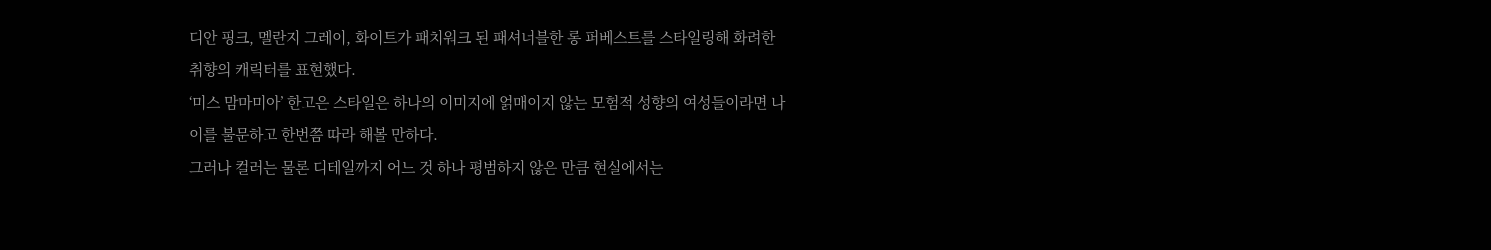디안 핑크, 멜란지 그레이, 화이트가 패치워크 된 패셔너블한 롱 퍼베스트를 스타일링해 화려한 취향의 캐릭터를 표현했다.
‘미스 맘마미아’ 한고은 스타일은 하나의 이미지에 얽매이지 않는 모험적 성향의 여성들이라면 나이를 불문하고 한번쯤 따라 해볼 만하다.
그러나 컬러는 물론 디테일까지 어느 것 하나 평범하지 않은 만큼 현실에서는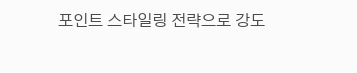포인트 스타일링 전략으로 강도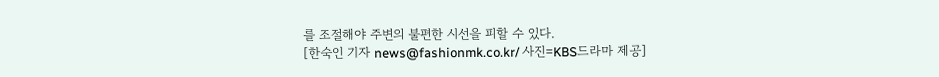를 조절해야 주변의 불편한 시선을 피할 수 있다.
[한숙인 기자 news@fashionmk.co.kr/ 사진=KBS드라마 제공]